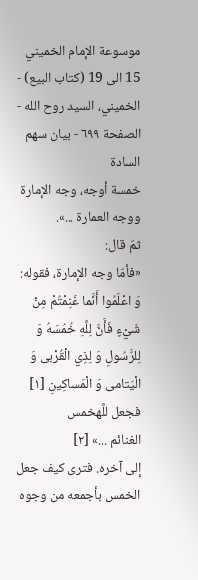موسوعة الإمام الخميني 15 الى 19 (كتاب البيع) - الخميني، السيد روح الله - الصفحة ٦٩٩ - بيان سهم السادة
خمسة أوجه، وجه الإمارة ووجه العمارة ...».
ثمّ قال:
«فأمّا وجه الإمارة، فقوله:
وَ اعْلَمُوا أَنَّما غَنِمْتُمْ مِنْ شَيْءٍ فَأَنَّ لِلَّهِ خُمُسَهُ وَ لِلرَّسُولِ وَ لِذِي الْقُرْبى وَ الْيَتامى وَ الْمَساكِينِ [١]
فجعل للَّهخمس
الغنائم ...» [٢]
إلى آخره. فترى كيف جعل الخمس بأجمعه من وجوه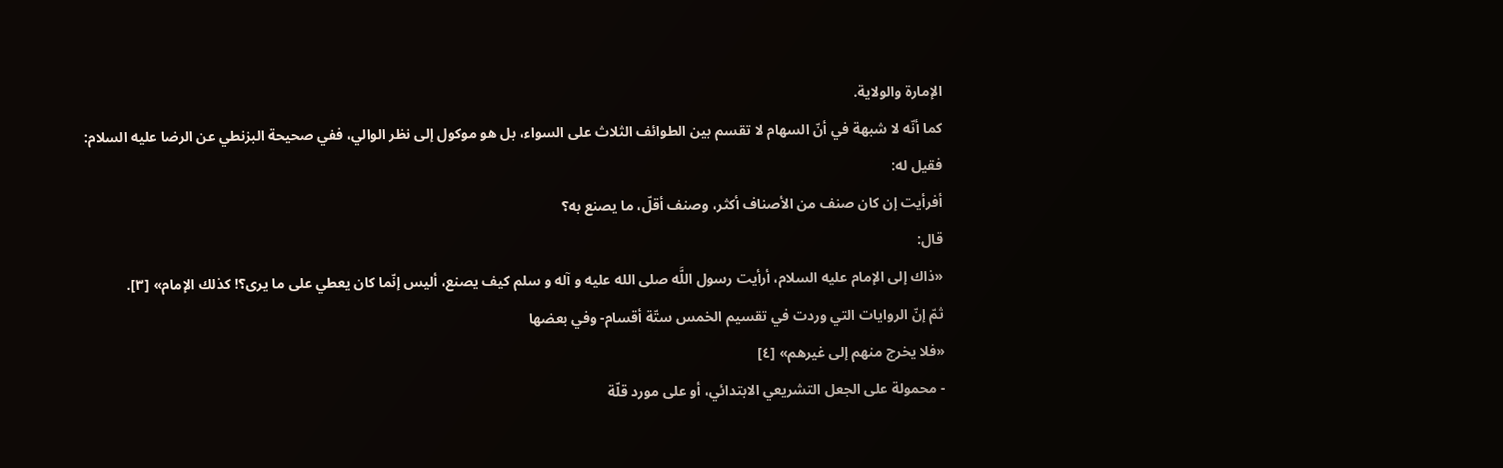الإمارة والولاية.
كما أنّه لا شبهة في أنّ السهام لا تقسم بين الطوائف الثلاث على السواء، بل هو موكول إلى نظر الوالي، ففي صحيحة البزنطي عن الرضا عليه السلام: فقيل له:
أفرأيت إن كان صنف من الأصناف أكثر، وصنف أقلّ، ما يصنع به؟
قال:
«ذاك إلى الإمام عليه السلام، أرأيت رسول اللَّه صلى الله عليه و آله و سلم كيف يصنع، أليس إنّما كان يعطي على ما يرى؟! كذلك الإمام» [٣].
ثمّ إنّ الروايات التي وردت في تقسيم الخمس ستّة أقسام- وفي بعضها
«فلا يخرج منهم إلى غيرهم» [٤]
- محمولة على الجعل التشريعي الابتدائي، أو على مورد قلّة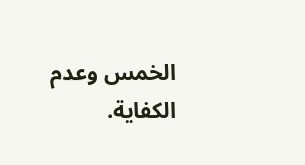الخمس وعدم الكفاية.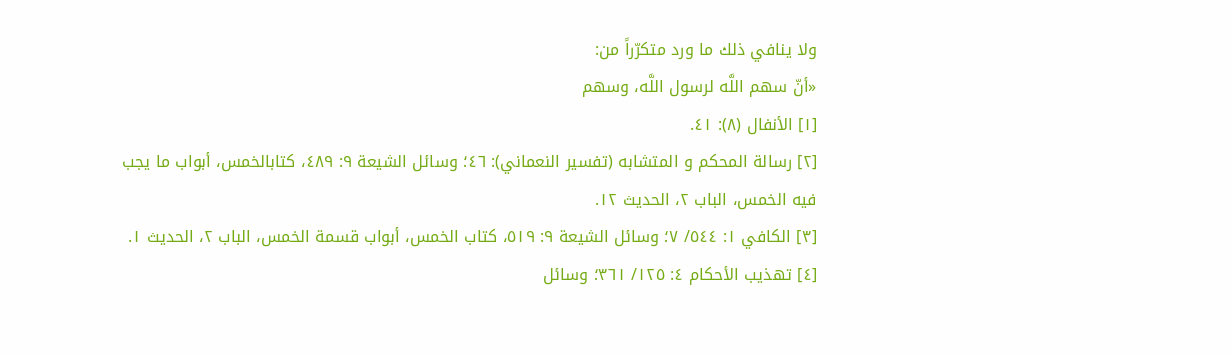ولا ينافي ذلك ما ورد متكرّراً من:
«أنّ سهم اللَّه لرسول اللَّه، وسهم
[١] الأنفال (٨): ٤١.
[٢] رسالة المحكم و المتشابه (تفسير النعماني): ٤٦؛ وسائل الشيعة ٩: ٤٨٩، كتابالخمس، أبواب ما يجب فيه الخمس، الباب ٢، الحديث ١٢.
[٣] الكافي ١: ٥٤٤/ ٧؛ وسائل الشيعة ٩: ٥١٩، كتاب الخمس، أبواب قسمة الخمس، الباب ٢، الحديث ١.
[٤] تهذيب الأحكام ٤: ١٢٥/ ٣٦١؛ وسائل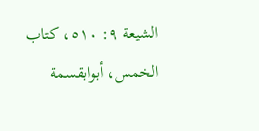الشيعة ٩: ٥١٠، كتاب الخمس، أبوابقسمة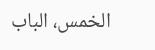الخمس، الباب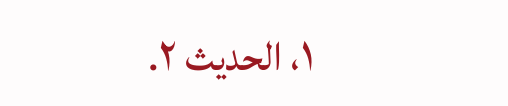١، الحديث ٢.